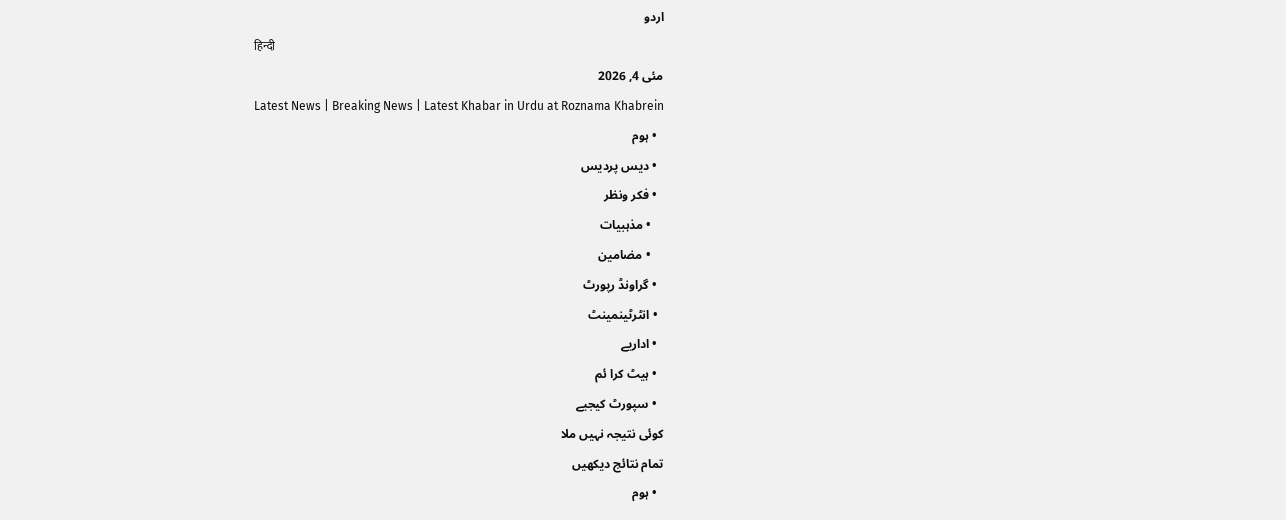اردو
हिन्दी
مئی 4, 2026
Latest News | Breaking News | Latest Khabar in Urdu at Roznama Khabrein
  • ہوم
  • دیس پردیس
  • فکر ونظر
    • مذہبیات
    • مضامین
  • گراونڈ رپورٹ
  • انٹرٹینمینٹ
  • اداریے
  • ہیٹ کرا ئم
  • سپورٹ کیجیے
کوئی نتیجہ نہیں ملا
تمام نتائج دیکھیں
  • ہوم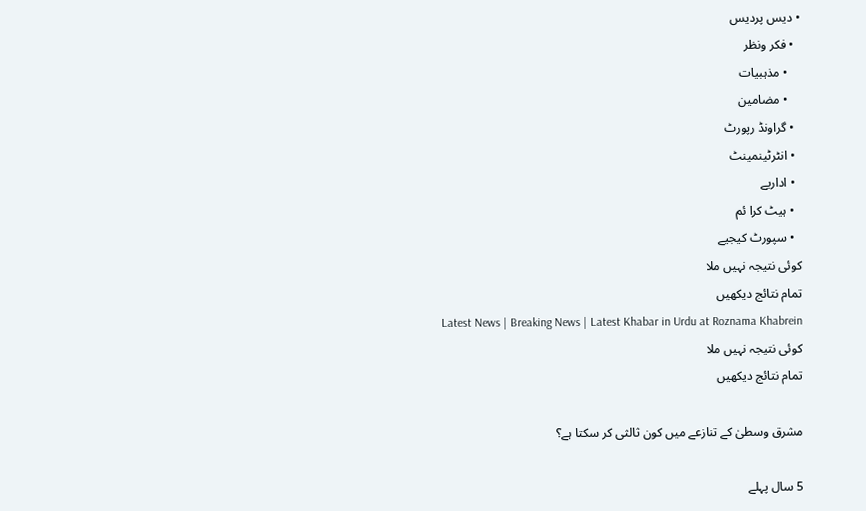• دیس پردیس
  • فکر ونظر
    • مذہبیات
    • مضامین
  • گراونڈ رپورٹ
  • انٹرٹینمینٹ
  • اداریے
  • ہیٹ کرا ئم
  • سپورٹ کیجیے
کوئی نتیجہ نہیں ملا
تمام نتائج دیکھیں
Latest News | Breaking News | Latest Khabar in Urdu at Roznama Khabrein
کوئی نتیجہ نہیں ملا
تمام نتائج دیکھیں

مشرق وسطیٰ کے تنازعے میں کون ثالثی کر سکتا ہے؟

5 سال پہلے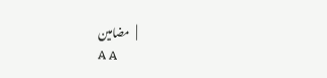|   مضامین
A A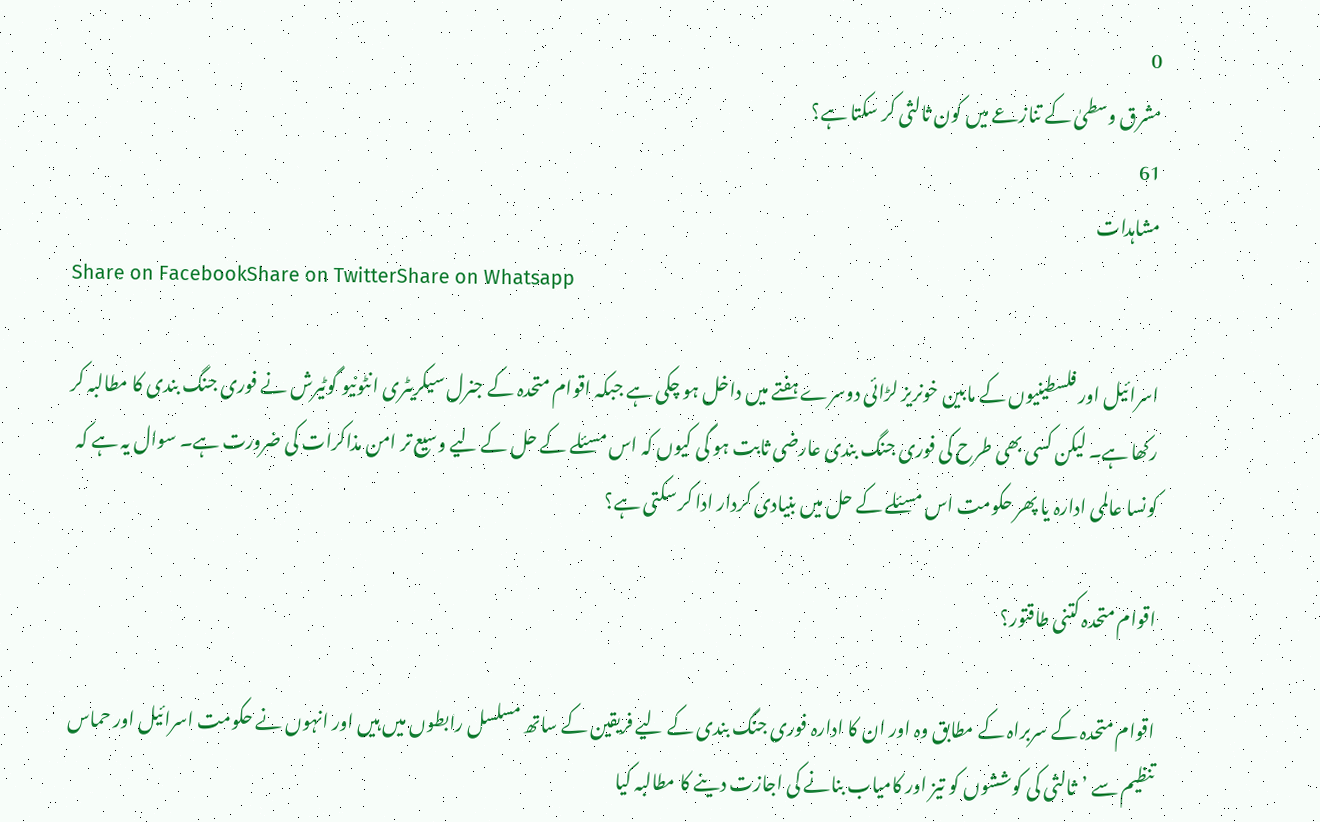0
مشرق وسطیٰ کے تنازعے میں کون ثالثی کر سکتا ہے؟
61
مشاہدات
Share on FacebookShare on TwitterShare on Whatsapp

اسرائیل اور فلسطینیوں کے مابین خونریز لڑائی دوسرے ہفتے میں داخل ہو چکی ہے جبکہ اقوام متحدہ کے جنرل سیکریٹری انٹونیو گوٹیرش نے فوری جنگ بندی کا مطالبہ کر رکھا ہے۔ لیکن کسی بھی طرح کی فوری جنگ بندی عارضی ثابت ہو گی کیوں کہ اس مسئلے کے حل کے لیے وسیع تر امن مذاکرات کی ضرورت ہے۔ سوال یہ ہے کہ کونسا عالمی ادارہ یا پھر حکومت اس مسئلے کے حل میں بنیادی کردار ادا کر سکتی ہے؟

اقوام متحدہ کتنی طاقتور؟

اقوام متحدہ کے سربراہ کے مطابق وہ اور ان کا ادارہ فوری جنگ بندی کے لیے فریقین کے ساتھ مسلسل رابطوں میں ہیں اور انہوں نے حکومت اسرائیل اور حماس تنظیم سے ’ثالثی کی کوششوں کو تیز اور کامیاب بنانے کی اجازت دینے کا مطالبہ کیا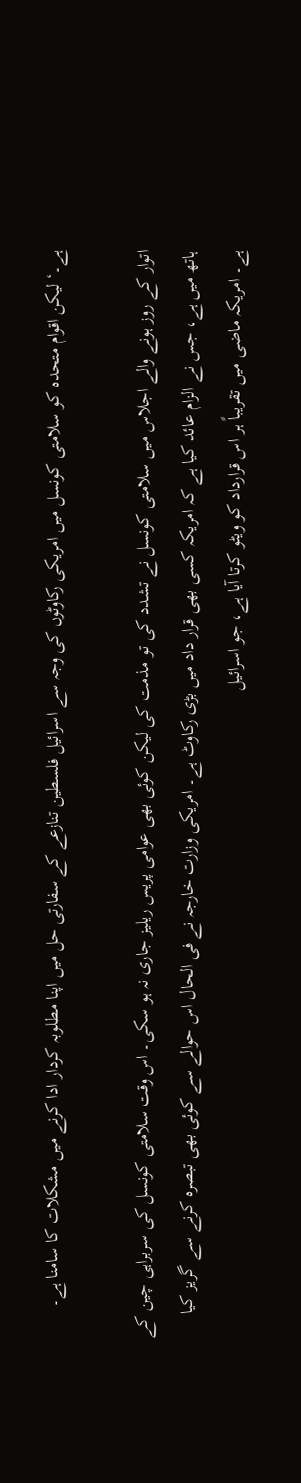ہے۔‘ لیکن اقوام متحدہ کو سلامتی کونسل میں امریکی رکاوٹوں کی وجہ سے اسرائیل فلسطین تنازعے کے سفارتی حل میں اپنا مطلوبہ کردار ادا کرنے میں مشکلات کا سامنا ہے۔

اتوار کے روز ہونے والے اجلاس میں سلامتی کونسل نے تشدد کی تو مذمت کی لیکن کوئی بھی عوامی پریس ریلیز جاری نہ ہو سکی۔ اس وقت سلامتی کونسل کی سربراہی چین کے ہاتھ میں ہے، جس نے الزام عائد کیا ہے کہ امریکہ کسی بھی قرار داد میں بڑی رکاوٹ ہے۔ امریکی وزارت خارجہ نے فی الحال اس حوالے سے کوئی بھی تبصرہ کرنے سے گریز کیا ہے۔ امریکہ ماضی میں تقریباً ہر اس قرارداد کو ویٹو کرتا آیا ہے، جو اسرائیل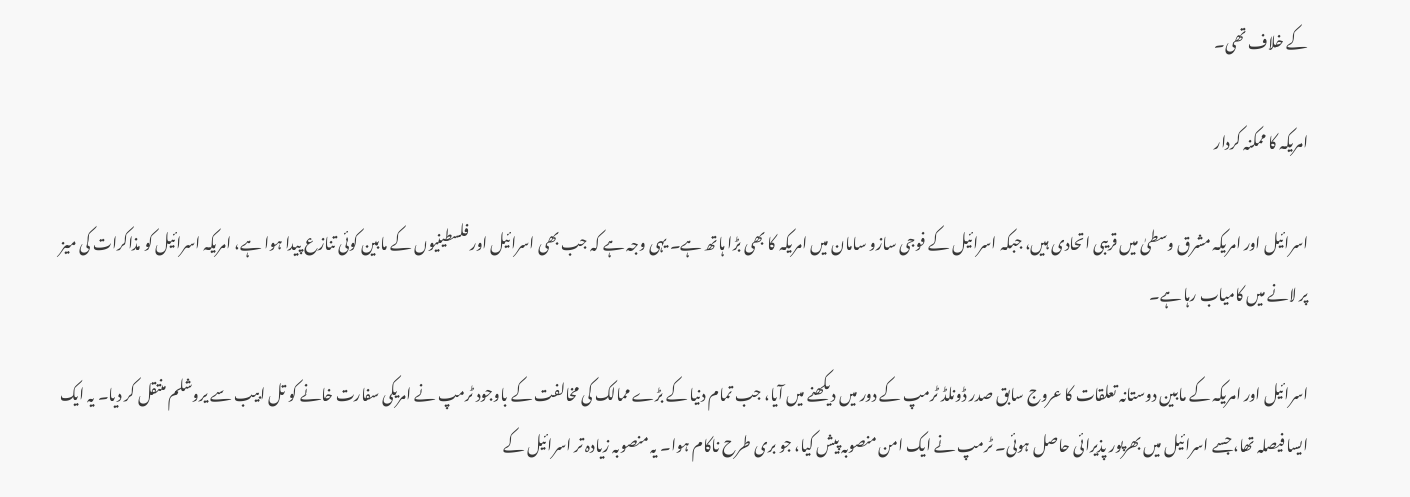کے خلاف تھی۔

امریکہ کا ممکنہ کردار

اسرائیل اور امریکہ مشرق وسطیٰ میں قریبی اتحادی ہیں، جبکہ اسرائیل کے فوجی سازو سامان میں امریکہ کا بھی بڑا ہاتھ ہے۔ یہی وجہ ہے کہ جب بھی اسرائیل اور فلسطینیوں کے مابین کوئی تنازع پیدا ہوا ہے، امریکہ اسرائیل کو مذاکرات کی میز پر لانے میں کامیاب رہا ہے۔

اسرائیل اور امریکہ کے مابین دوستانہ تعلقات کا عروج سابق صدر ڈونلڈ ٹرمپ کے دور میں دیکھنے میں آیا، جب تمام دنیا کے بڑے ممالک کی مخالفت کے باوجود ٹرمپ نے امریکی سفارت خانے کو تل ابیب سے یروشلم منتقل کر دیا۔ یہ ایک ایسا فیصلہ تھا، جسے اسرائیل میں بھرپور پذیرائی حاصل ہوئی۔ ٹرمپ نے ایک امن منصوبہ پیش کیا، جو بری طرح ناکام ہوا۔ یہ منصوبہ زیادہ تر اسرائیل کے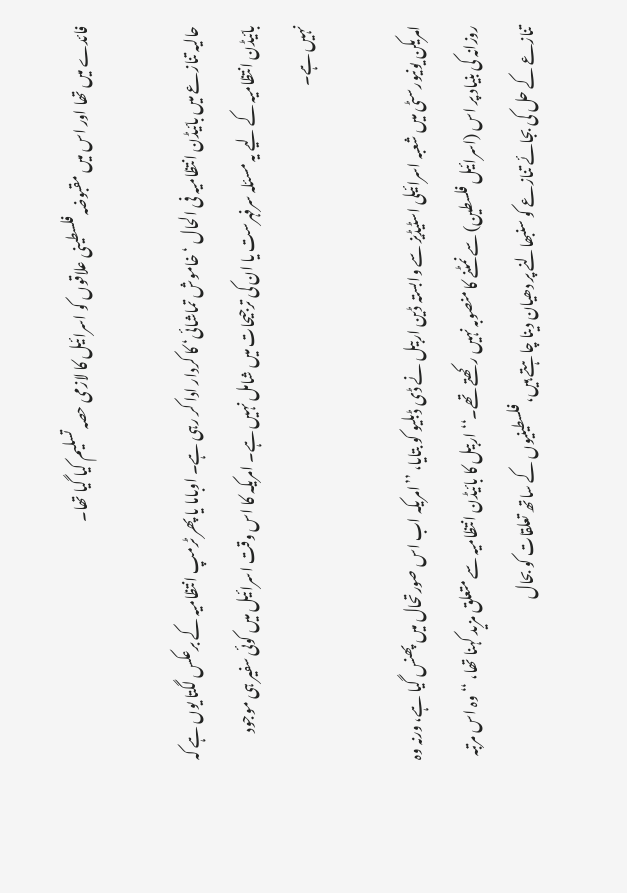فائدے میں تھا اور اس میں مقبوضہ فلسطینی علاقوں کو اسرائیل کا لازمی حصہ تسلیم کیا گیا تھا۔

حالیہ تنازعے میں بائیڈن انتظامیہ فی الحال ‘خاموش تماشائی‘ کا کردار ادا کر رہی ہے۔ اوباما یا پھر ٹرمپ انتظامیہ کے برعکس لگتا یوں ہے کہ بائیڈن انتظامیہ کے لیے یہ مسئلہ سرفہرست یا ان کی ترجیحات میں شامل نہیں ہے۔ امریکہ کا اس وقت اسرائیل میں کوئی سفیر ہی موجود نہیں ہے۔

امریکن یونیورسٹی میں شعبہ اسرائیلی اسٹیڈیز سے وابستہ ڈین اربیل نے ڈی ڈبلیو کو بتایا، ’’امریکہ اب اس صورتحال میں پھنس گیا ہے، ورنہ وہ روزانہ کی بنیاد پر اس (اسرائیل فلسطین) سے نمٹنے کا منصوبہ نہیں رکھتے تھے۔‘‘ اربیل کا بائیڈن انتظامیہ سے متعلق مزید کہنا تھا، ‘‘وہ اس مرتبہ تنازعے کے حل کی بجائے تنازعے کو سنبھالنے پر دھیان دینا چاہتے ہیں، فلسطینیوں کے ساتھ تعلقات کو بحال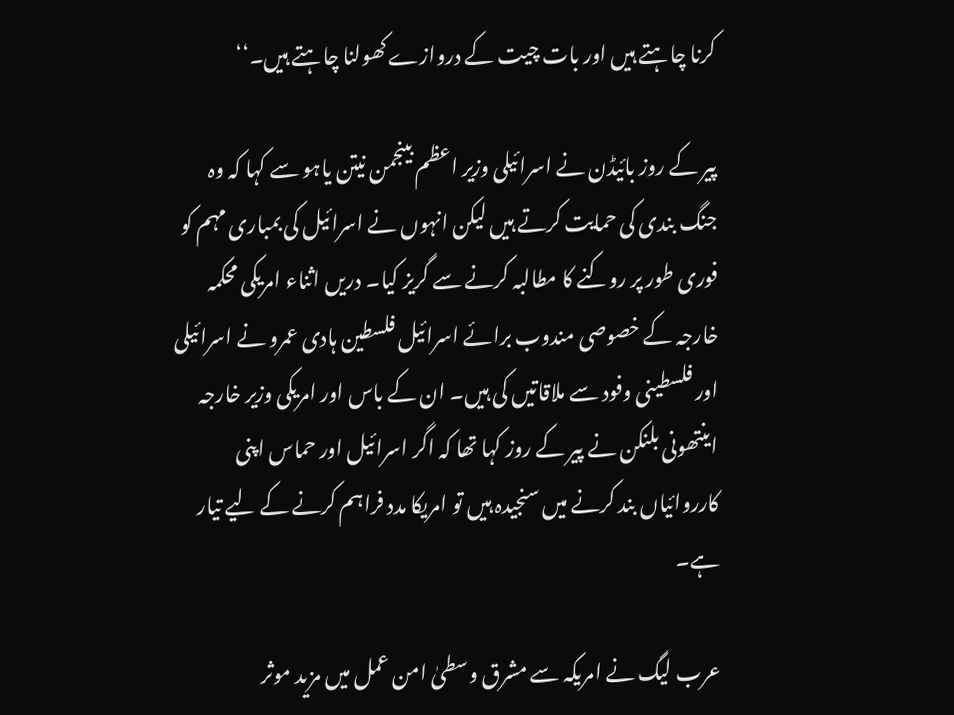کرنا چاہتے ہیں اور بات چیت کے دروازے کھولنا چاہتے ہیں۔‘‘

پیر کے روز بائیڈن نے اسرائیلی وزیر اعظم بینجمن نیتن یاہو سے کہا کہ وہ جنگ بندی کی حمایت کرتے ہیں لیکن انہوں نے اسرائیل کی بمباری مہم کو فوری طور پر روکنے کا مطالبہ کرنے سے گریز کیا۔ دریں اثناء امریکی محکمہ خارجہ کے خصوصی مندوب برائے اسرائیل فلسطین ہادی عمرو نے اسرائیلی اور فلسطینی وفود سے ملاقاتیں کی ہیں۔ ان کے باس اور امریکی وزیر خارجہ اینتھونی بلنکن نے پیر کے روز کہا تھا کہ اگر اسرائیل اور حماس اپنی کارروائیاں بند کرنے میں سنجیدہ ہیں تو امریکا مدد فراہم کرنے کے لیے تیار ہے۔

عرب لیگ نے امریکہ سے مشرق وسطیٰ امن عمل میں مزید موثر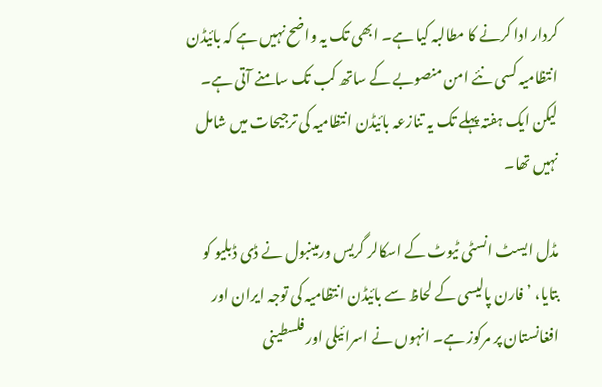کردار ادا کرنے کا مطالبہ کیا ہے۔ ابھی تک یہ واضح نہیں ہے کہ بائیڈن انتظامیہ کسی نئے امن منصوبے کے ساتھ کب تک سامنے آتی ہے۔ لیکن ایک ہفتہ پہلے تک یہ تنازعہ بائیڈن انتظامیہ کی ترجیحات میں شامل نہیں تھا۔

مڈل ایسٹ انسٹی ٹیوٹ کے اسکالر گریس ورمینبول نے ڈی ڈبلیو کو بتایا، ’ فارن پالیسی کے لحاظ سے بائیڈن انتظامیہ کی توجہ ایران اور افغانستان پر مرکوز ہے۔ انہوں نے اسرائیلی اور فلسطینی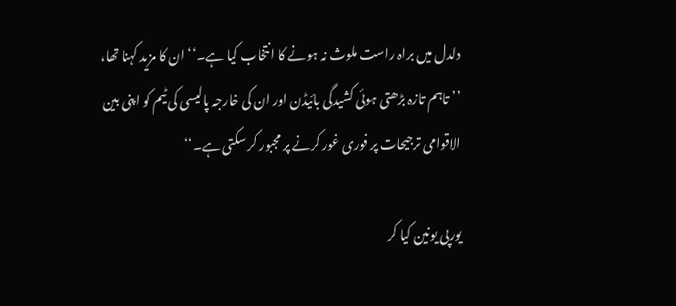دلدل میں براہ راست ملوث نہ ہونے کا انتخاب کیا ہے۔‘‘ ان کا مزید کہنا تھا، ’’تاہم تازہ بڑھتی ہوئی کشیدگی بائیڈن اور ان کی خارجہ پالیسی کی ٹیم کو اپنی بین الاقوامی ترجیحات پر فوری غور کرنے پر مجبور کر سکتی ہے۔‘‘

یورپی یونین کیا کر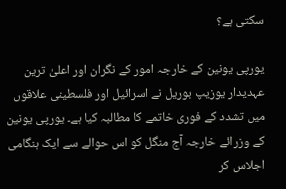سکتی ہے؟

یورپی یونین کے خارجہ امور کے نگران اور اعلیٰ ترین عہدیدار یوزیپ بوریل نے اسرائیل اور فلسطینی علاقوں میں تشدد کے فوری خاتمے کا مطالبہ کیا ہے۔ یورپی یونین کے وزرائے خارجہ آج منگل کو اس حوالے سے ایک ہنگامی اجلاس کر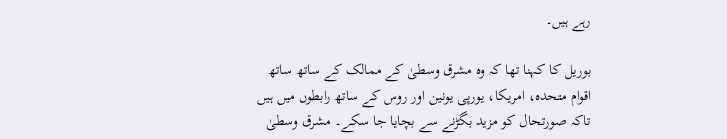رہے ہیں۔

بوریل کا کہنا تھا کہ وہ مشرق وسطیٰ کے ممالک کے ساتھ ساتھ اقوام متحدہ، امریکا، یورپی یونین اور روس کے ساتھ رابطوں میں ہیں تاکہ صورتحال کو مزید بگڑنے سے بچایا جا سکے۔ مشرق وسطیٰ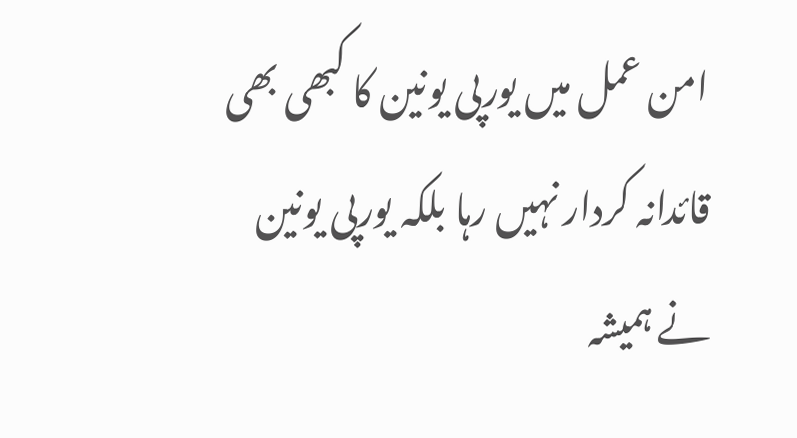امن عمل میں یورپی یونین کا کبھی بھی قائدانہ کردار نہیں رہا بلکہ یورپی یونین نے ہمیشہ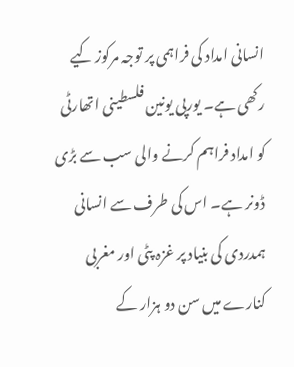انسانی امداد کی فراہمی پر توجہ مرکوز کیے رکھی ہے۔ یورپی یونین فلسطینی اتھارٹی کو امداد فراہم کرنے والی سب سے بڑی ڈونر ہے۔ اس کی طرف سے انسانی ہمدردی کی بنیاد پر غزہ پٹی اور مغربی کنارے میں سن دو ہزار کے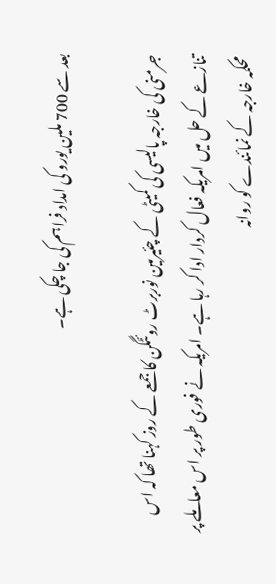بعد سے 700 ملین یورو کی امداد فراہم کی جا چکی ہے۔

جرمنی کی خارجہ پالیسی کی کمیٹی کے چئیرمین نوربرٹ روئٹگن کا جمعے کے روز کہنا تھا کہ اس تنازعے کے حل میں امریکہ فعال کردار ادا کر رہا ہے۔ امریکہ نے فوری طور پر اس معاملے پر محکمہ خارجہ کے نمائندے کو روانہ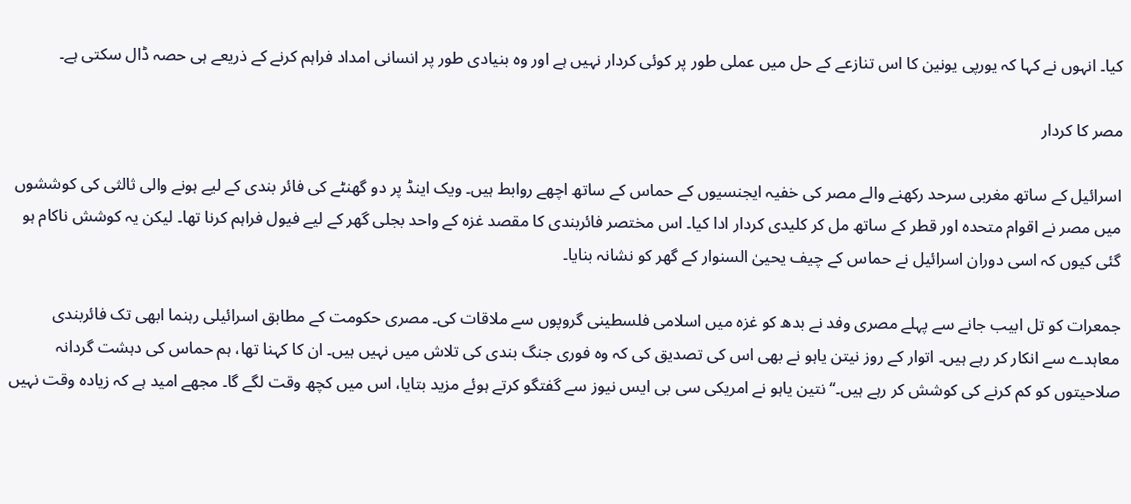کیا۔ انہوں نے کہا کہ یورپی یونین کا اس تنازعے کے حل میں عملی طور پر کوئی کردار نہیں ہے اور وہ بنیادی طور پر انسانی امداد فراہم کرنے کے ذریعے ہی حصہ ڈال سکتی ہے۔

مصر کا کردار

اسرائیل کے ساتھ مغربی سرحد رکھنے والے مصر کی خفیہ ایجنسیوں کے حماس کے ساتھ اچھے روابط ہیں۔ ویک اینڈ پر دو گھنٹے کی فائر بندی کے لیے ہونے والی ثالثی کی کوششوں میں مصر نے اقوام متحدہ اور قطر کے ساتھ مل کر کلیدی کردار ادا کیا۔ اس مختصر فائربندی کا مقصد غزہ کے واحد بجلی گھر کے لیے فیول فراہم کرنا تھا۔ لیکن یہ کوشش ناکام ہو گئی کیوں کہ اسی دوران اسرائیل نے حماس کے چیف یحییٰ السنوار کے گھر کو نشانہ بنایا۔

جمعرات کو تل ابیب جانے سے پہلے مصری وفد نے بدھ کو غزہ میں اسلامی فلسطینی گروپوں سے ملاقات کی۔ مصری حکومت کے مطابق اسرائیلی رہنما ابھی تک فائربندی معاہدے سے انکار کر رہے ہیں۔ اتوار کے روز نیتن یاہو نے بھی اس کی تصدیق کی کہ وہ فوری جنگ بندی کی تلاش میں نہیں ہیں۔ ان کا کہنا تھا، ہم حماس کی دہشت گردانہ صلاحیتوں کو کم کرنے کی کوشش کر رہے ہیں۔‘‘ نتین یاہو نے امریکی سی بی ایس نیوز سے گفتگو کرتے ہوئے مزید بتایا، اس میں کچھ وقت لگے گا۔ مجھے امید ہے کہ زیادہ وقت نہیں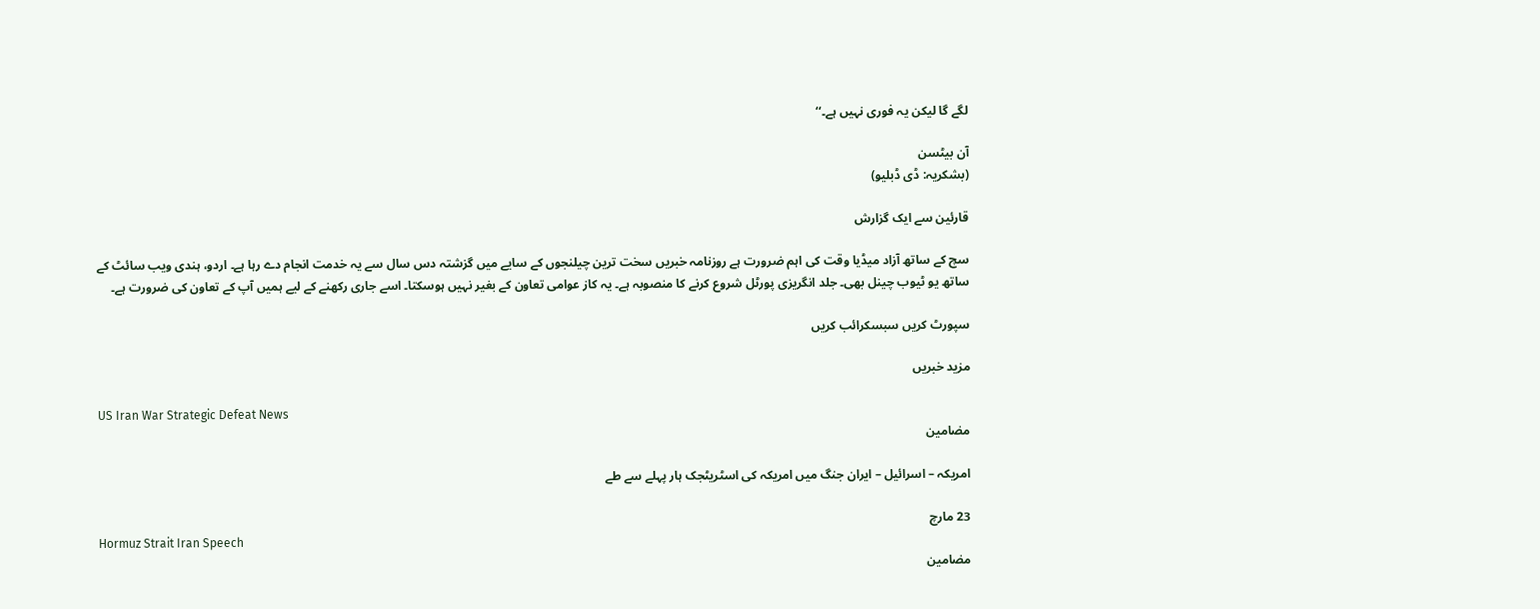لگے گا لیکن یہ فوری نہیں ہے۔‘‘

آن بیٹسن
(بشکریہ: ڈی ڈبلیو)

قارئین سے ایک گزارش

سچ کے ساتھ آزاد میڈیا وقت کی اہم ضرورت ہے روزنامہ خبریں سخت ترین چیلنجوں کے سایے میں گزشتہ دس سال سے یہ خدمت انجام دے رہا ہے۔ اردو، ہندی ویب سائٹ کے ساتھ یو ٹیوب چینل بھی۔ جلد انگریزی پورٹل شروع کرنے کا منصوبہ ہے۔ یہ کاز عوامی تعاون کے بغیر نہیں ہوسکتا۔ اسے جاری رکھنے کے لیے ہمیں آپ کے تعاون کی ضرورت ہے۔

سپورٹ کریں سبسکرائب کریں

مزید خبریں

US Iran War Strategic Defeat News
مضامین

امریکہ – اسرائیل – ایران جنگ میں امریکہ کی اسٹریٹجک ہار پہلے سے طے

23 مارچ
Hormuz Strait Iran Speech
مضامین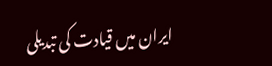ایران میں قیادت کی تبدیلی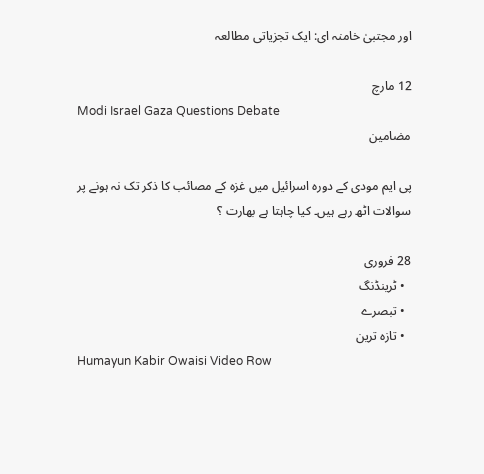اور مجتبیٰ خامنہ ای: ایک تجزیاتی مطالعہ

12 مارچ
Modi Israel Gaza Questions Debate
مضامین

پی ایم مودی کے دورہ اسرائیل میں غزہ کے مصائب کا ذکر تک نہ ہونے پر سوالات اٹھ رہے ہیں۔ کیا چاہتا ہے بھارت ؟

28 فروری
  • ٹرینڈنگ
  • تبصرے
  • تازہ ترین
Humayun Kabir Owaisi Video Row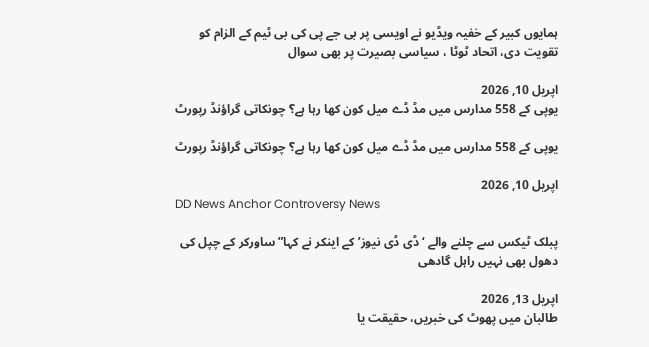ہمایوں کبیر کے خفیہ ویڈیو نے اویسی پر بی جے پی کی بی ٹیم کے الزام کو تقویت دی، اتحاد ٹوٹا ، سیاسی بصیرت پر بھی سوال

اپریل 10, 2026
یوپی کے 558 مدارس میں مڈ ڈے میل کون کھا رہا ہے؟ چونکاتی گراؤنڈ رپورٹ

یوپی کے 558 مدارس میں مڈ ڈے میل کون کھا رہا ہے؟ چونکاتی گراؤنڈ رپورٹ

اپریل 10, 2026
DD News Anchor Controversy News

پبلک ٹیکس سے چلنے والے ‘ڈی ڈی نیوز’ کے اینکر نے کہا” ساورکر کے چپل کی دھول بھی نہیں راہل گادھی

اپریل 13, 2026
طالبان ميں پھوٹ کی خبريں، حقيقت يا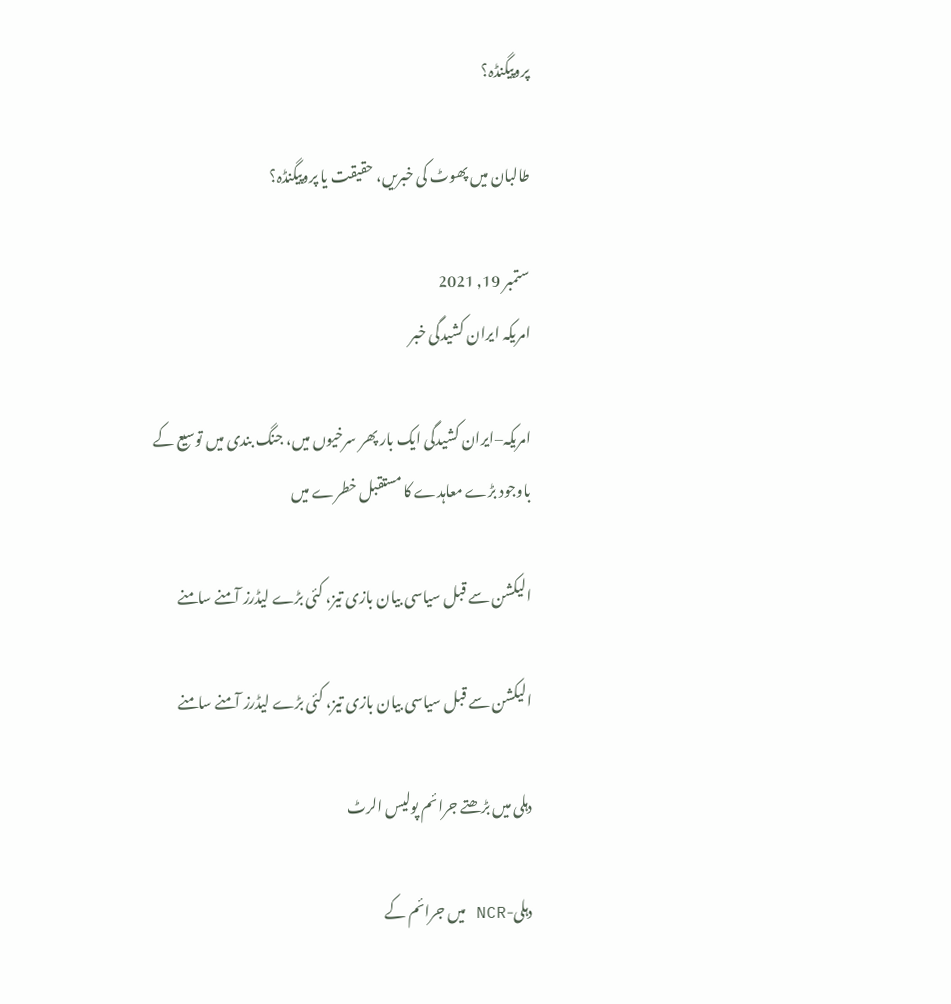پروپيگنڈہ؟

طالبان ميں پھوٹ کی خبريں، حقيقت يا پروپيگنڈہ؟

ستمبر 19, 2021
امریکہ ایران کشیدگی خبر

امریکہ–ایران کشیدگی ایک بار پھر سرخیوں میں، جنگ بندی میں توسیع کے باوجود بڑے معاہدے کا مستقبل خطرے میں

الیکشن سے قبل سیاسی بیان بازی تیز، کئی بڑے لیڈرز آمنے سامنے

الیکشن سے قبل سیاسی بیان بازی تیز، کئی بڑے لیڈرز آمنے سامنے

دہلی میں بڑھتے جرائم پولیس الرٹ

دہلی-NCR میں جرائم کے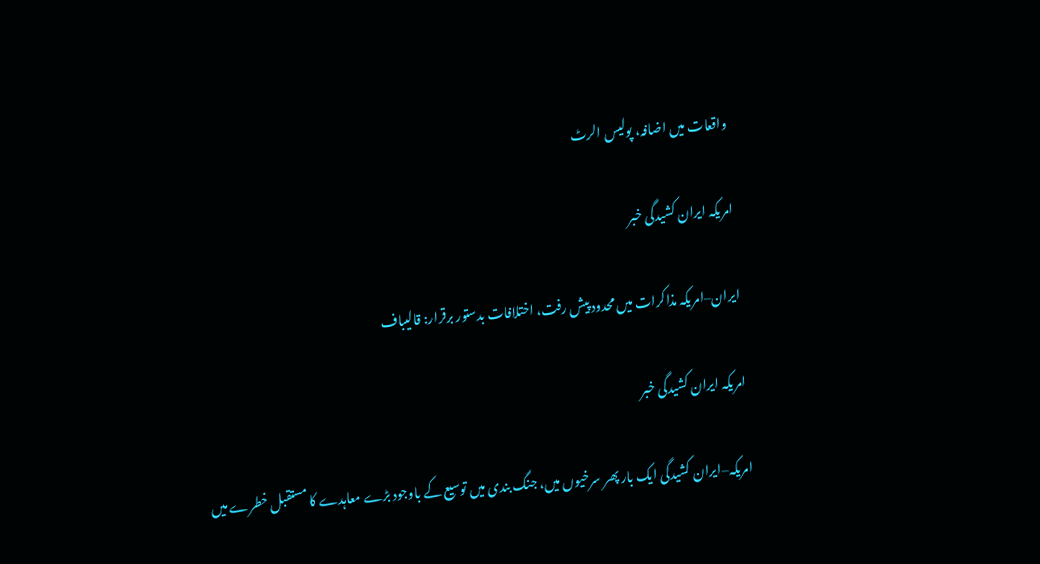واقعات میں اضافہ، پولیس الرٹ

امریکہ ایران کشیدگی خبر

ایران–امریکہ مذاکرات میں محدود پیش رفت، اختلافات بدستور برقرار: قالیباف

امریکہ ایران کشیدگی خبر

امریکہ–ایران کشیدگی ایک بار پھر سرخیوں میں، جنگ بندی میں توسیع کے باوجود بڑے معاہدے کا مستقبل خطرے میں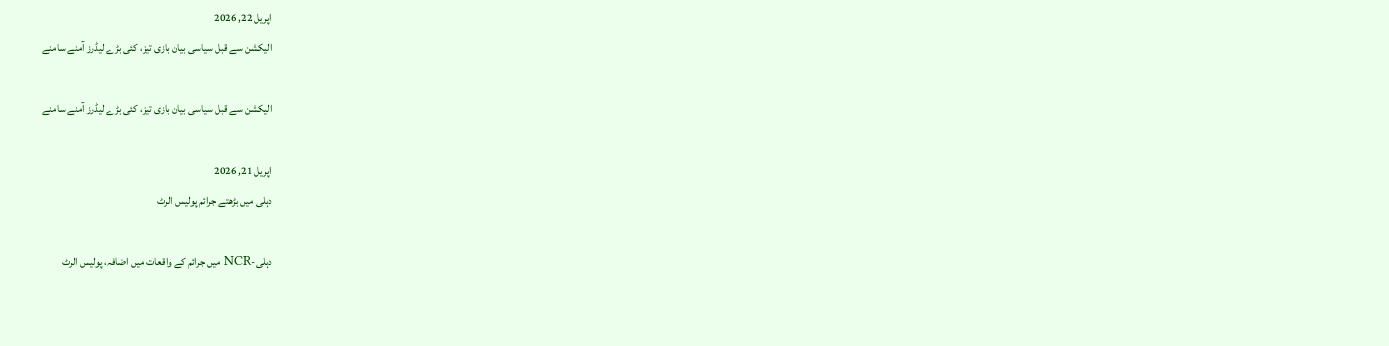اپریل 22, 2026
الیکشن سے قبل سیاسی بیان بازی تیز، کئی بڑے لیڈرز آمنے سامنے

الیکشن سے قبل سیاسی بیان بازی تیز، کئی بڑے لیڈرز آمنے سامنے

اپریل 21, 2026
دہلی میں بڑھتے جرائم پولیس الرٹ

دہلی-NCR میں جرائم کے واقعات میں اضافہ، پولیس الرٹ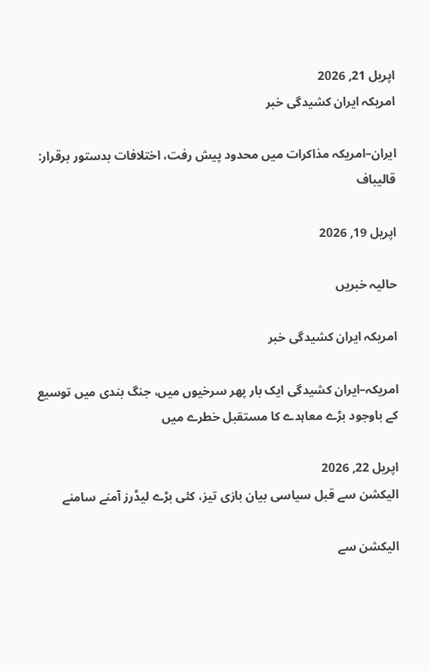اپریل 21, 2026
امریکہ ایران کشیدگی خبر

ایران–امریکہ مذاکرات میں محدود پیش رفت، اختلافات بدستور برقرار: قالیباف

اپریل 19, 2026

حالیہ خبریں

امریکہ ایران کشیدگی خبر

امریکہ–ایران کشیدگی ایک بار پھر سرخیوں میں، جنگ بندی میں توسیع کے باوجود بڑے معاہدے کا مستقبل خطرے میں

اپریل 22, 2026
الیکشن سے قبل سیاسی بیان بازی تیز، کئی بڑے لیڈرز آمنے سامنے

الیکشن سے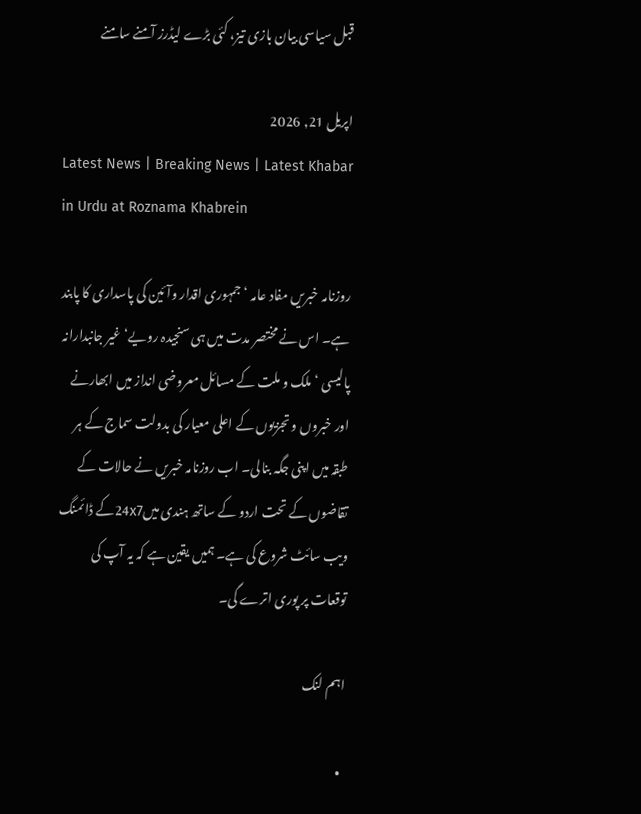قبل سیاسی بیان بازی تیز، کئی بڑے لیڈرز آمنے سامنے

اپریل 21, 2026
Latest News | Breaking News | Latest Khabar in Urdu at Roznama Khabrein

روزنامہ خبریں مفاد عامہ ‘ جمہوری اقدار وآئین کی پاسداری کا پابند ہے۔ اس نے مختصر مدت میں ہی سنجیدہ رویے‘غیر جانبدارانہ پالیسی ‘ملک و ملت کے مسائل معروضی انداز میں ابھارنے اور خبروں و تجزیوں کے اعلی معیار کی بدولت سماج کے ہر طبقہ میں اپنی جگہ بنالی۔ اب روزنامہ خبریں نے حالات کے تقاضوں کے تحت اردو کے ساتھ ہندی میں24x7کے ڈائمنگ ویب سائٹ شروع کی ہے۔ ہمیں یقین ہے کہ یہ آپ کی توقعات پر پوری اترے گی۔

اہم لنک

  •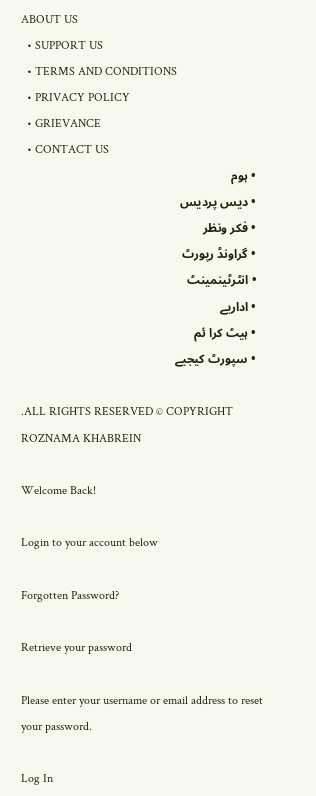ABOUT US
  • SUPPORT US
  • TERMS AND CONDITIONS
  • PRIVACY POLICY
  • GRIEVANCE
  • CONTACT US
  • ہوم
  • دیس پردیس
  • فکر ونظر
  • گراونڈ رپورٹ
  • انٹرٹینمینٹ
  • اداریے
  • ہیٹ کرا ئم
  • سپورٹ کیجیے

.ALL RIGHTS RESERVED © COPYRIGHT ROZNAMA KHABREIN

Welcome Back!

Login to your account below

Forgotten Password?

Retrieve your password

Please enter your username or email address to reset your password.

Log In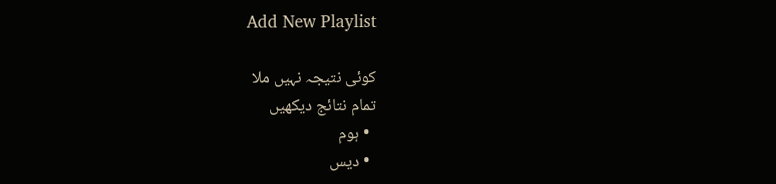Add New Playlist

کوئی نتیجہ نہیں ملا
تمام نتائج دیکھیں
  • ہوم
  • دیس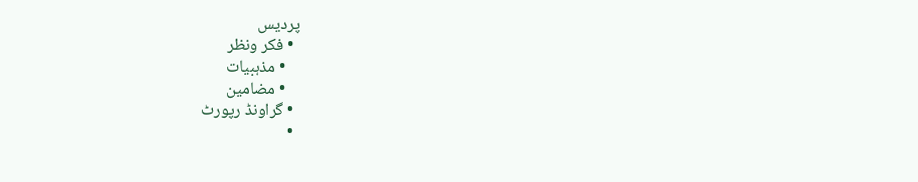پردیس
  • فکر ونظر
    • مذہبیات
    • مضامین
  • گراونڈ رپورٹ
  •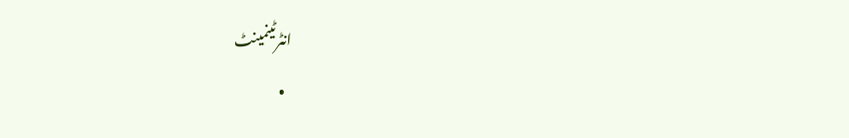انٹرٹینمینٹ
  •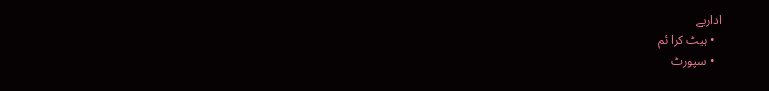اداریے
  • ہیٹ کرا ئم
  • سپورٹ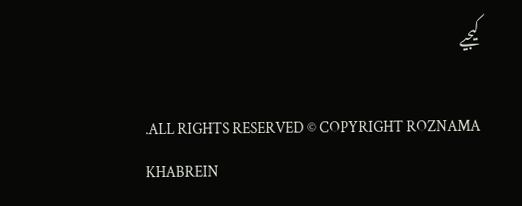کیجیے

.ALL RIGHTS RESERVED © COPYRIGHT ROZNAMA KHABREIN